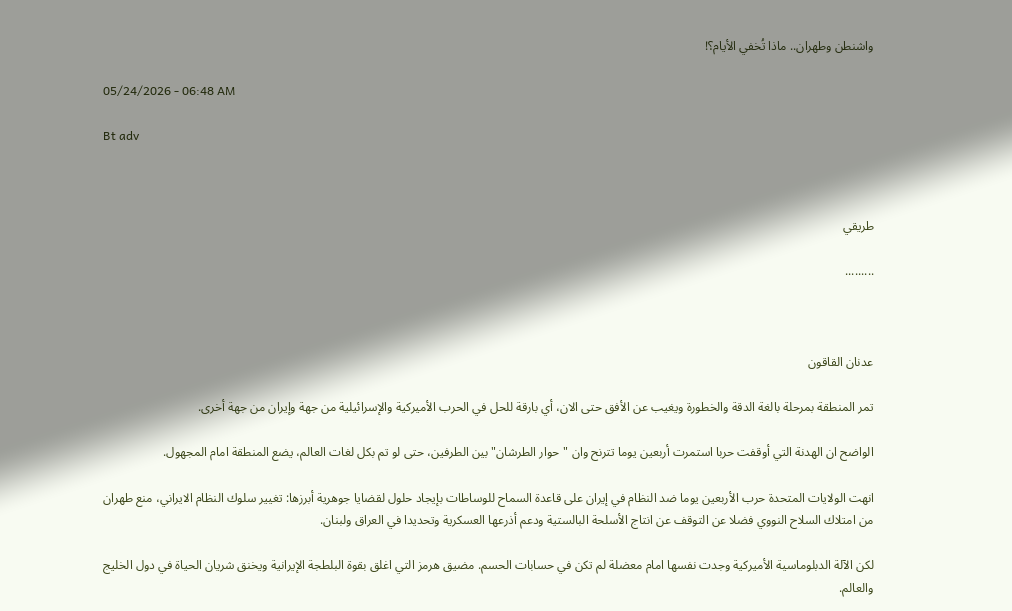واشنطن وطهران.. ماذا تُخفي الأيام؟!

05/24/2026 - 06:48 AM

Bt adv



طريقي

.........



عدنان القاقون

تمر المنطقة بمرحلة بالغة الدقة والخطورة ويغيب عن الأفق حتى الان، أي بارقة للحل في الحرب الأميركية والإسرائيلية من جهة وإيران من جهة أخرى.

الواضح ان الهدنة التي أوقفت حربا استمرت أربعين يوما تترنح وان "حوار الطرشان" بين الطرفين، حتى لو تم بكل لغات العالم، يضع المنطقة امام المجهول.

انهت الولايات المتحدة حرب الأربعين يوما ضد النظام في إيران على قاعدة السماح للوساطات بإيجاد حلول لقضايا جوهرية أبرزها: تغيير سلوك النظام الايراني، منع طهران من امتلاك السلاح النووي فضلا عن التوقف عن انتاج الأسلحة البالستية ودعم أذرعها العسكرية وتحديدا في العراق ولبنان.

لكن الآلة الدبلوماسية الأميركية وجدت نفسها امام معضلة لم تكن في حسابات الحسم. مضيق هرمز التي اغلق بقوة البلطجة الإيرانية ويخنق شريان الحياة في دول الخليج والعالم.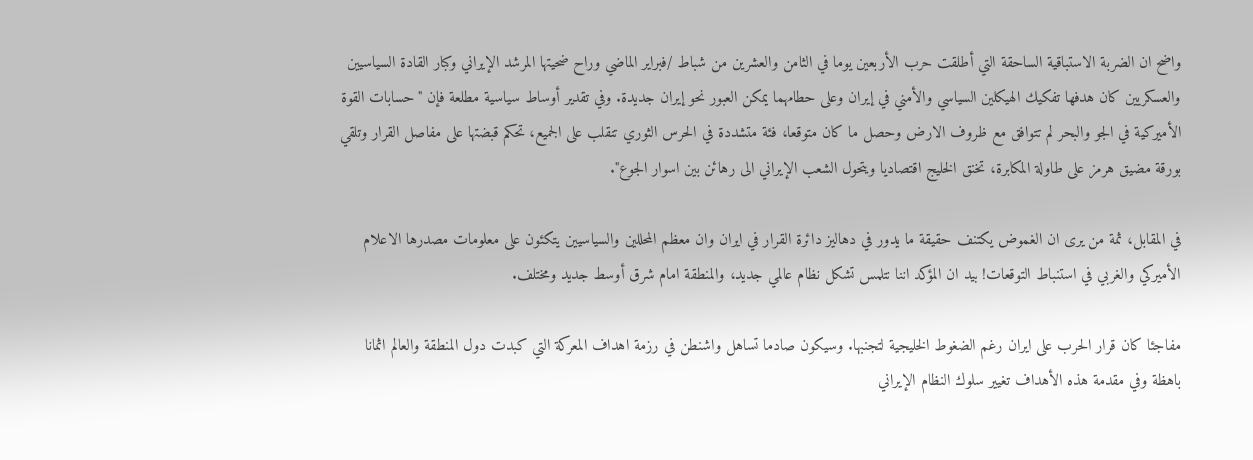واضح ان الضربة الاستباقية الساحقة التي أطلقت حرب الأربعين يوما في الثامن والعشرين من شباط /فبراير الماضي وراح ضحيتها المرشد الإيراني وكبار القادة السياسيين والعسكريين كان هدفها تفكيك الهيكلين السياسي والأمني في إيران وعلى حطامهما يمكن العبور نحو إيران جديدة. وفي تقدير أوساط سياسية مطلعة فإن "حسابات القوة الأميركية في الجو والبحر لم تتوافق مع ظروف الارض وحصل ما كان متوقعا، فئة متشددة في الحرس الثوري تنقلب على الجميع، تحكم قبضتها على مفاصل القرار وتلقي بورقة مضيق هرمز على طاولة المكابرة، تخنق الخليج اقتصاديا ويتحول الشعب الإيراني الى رهائن بين اسوار الجوع".

في المقابل، ثمة من يرى ان الغموض يكتنف حقيقة ما يدور في دهاليز دائرة القرار في ايران وان معظم المحللين والسياسيين يتكئون على معلومات مصدرها الاعلام الأميركي والغربي في استنباط التوقعات! بيد ان المؤكد اننا نتلمس تشكل نظام عالمي جديد، والمنطقة امام شرق أوسط جديد ومختلف.

مفاجئا كان قرار الحرب على ايران رغم الضغوط الخليجية لتجنبها. وسيكون صادما تساهل واشنطن في رزمة اهداف المعركة التي كبدت دول المنطقة والعالم اثمانا باهظة وفي مقدمة هذه الأهداف تغيير سلوك النظام الإيراني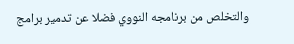والتخلص من برنامجه النووي فضلا عن تدمير برامج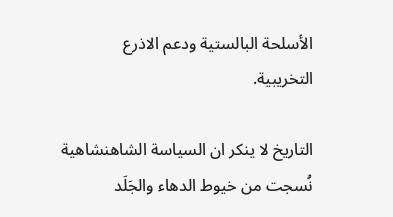الأسلحة البالستية ودعم الاذرع التخريبية.

التاريخ لا ينكر ان السياسة الشاهنشاهية نُسجت من خيوط الدهاء والجَلَد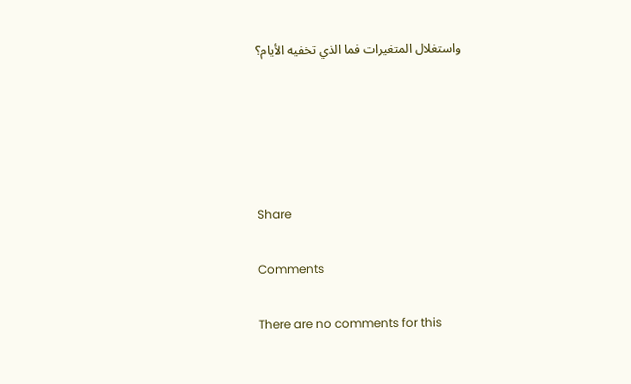واستغلال المتغيرات فما الذي تخفيه الأيام؟





Share

Comments

There are no comments for this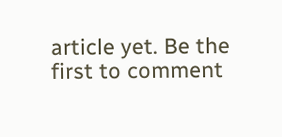article yet. Be the first to comment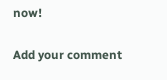now!

Add your comment